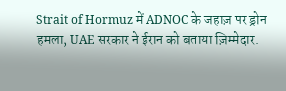Strait of Hormuz में ADNOC के जहाज़ पर ड्रोन हमला, UAE सरकार ने ईरान को बताया ज़िम्मेदार.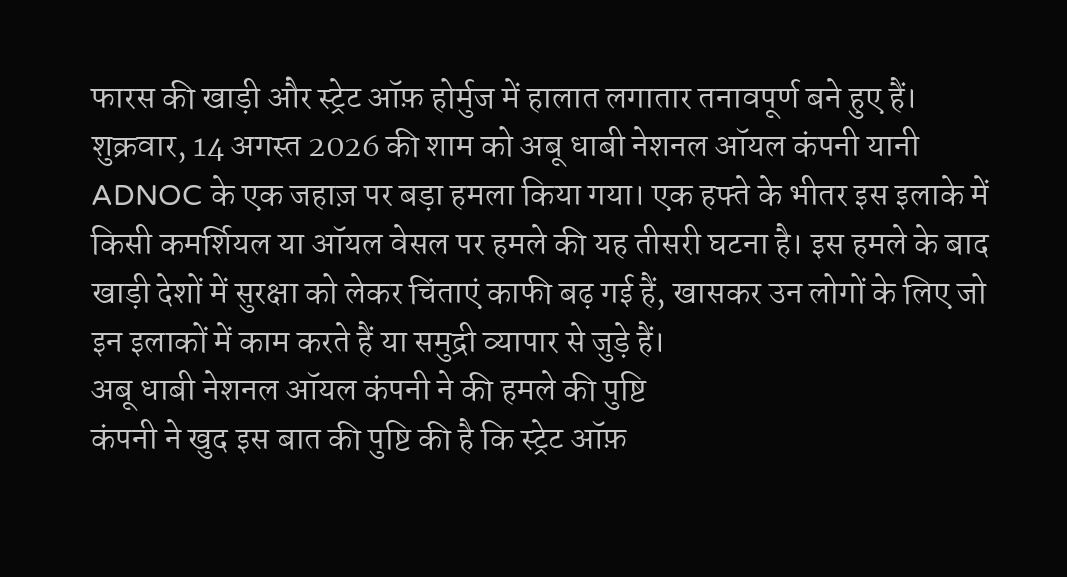फारस की खाड़ी और स्ट्रेट ऑफ़ होर्मुज में हालात लगातार तनावपूर्ण बने हुए हैं। शुक्रवार, 14 अगस्त 2026 की शाम को अबू धाबी नेशनल ऑयल कंपनी यानी ADNOC के एक जहाज़ पर बड़ा हमला किया गया। एक हफ्ते के भीतर इस इलाके में किसी कमर्शियल या ऑयल वेसल पर हमले की यह तीसरी घटना है। इस हमले के बाद खाड़ी देशों में सुरक्षा को लेकर चिंताएं काफी बढ़ गई हैं, खासकर उन लोगों के लिए जो इन इलाकों में काम करते हैं या समुद्री व्यापार से जुड़े हैं।
अबू धाबी नेशनल ऑयल कंपनी ने की हमले की पुष्टि
कंपनी ने खुद इस बात की पुष्टि की है कि स्ट्रेट ऑफ़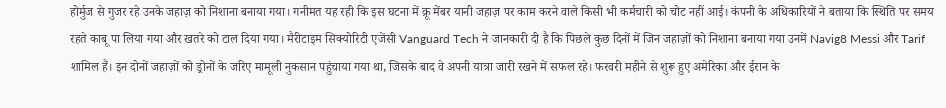होर्मुज से गुजर रहे उनके जहाज़ को निशाना बनाया गया। गनीमत यह रही कि इस घटना में क्रू मेंबर यानी जहाज़ पर काम करने वाले किसी भी कर्मचारी को चोट नहीं आई। कंपनी के अधिकारियों ने बताया कि स्थिति पर समय रहते काबू पा लिया गया और खतरे को टाल दिया गया। मैरीटाइम सिक्योरिटी एजेंसी Vanguard Tech ने जानकारी दी है कि पिछले कुछ दिनों में जिन जहाज़ों को निशाना बनाया गया उनमें Navig8 Messi और Tarif शामिल हैं। इन दोनों जहाज़ों को ड्रोनों के जरिए मामूली नुकसान पहुंचाया गया था, जिसके बाद वे अपनी यात्रा जारी रखने में सफल रहे। फरवरी महीने से शुरू हुए अमेरिका और ईरान के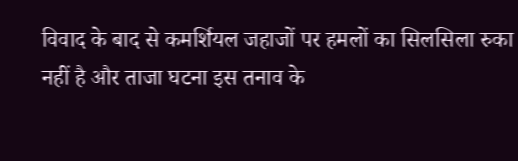विवाद के बाद से कमर्शियल जहाजों पर हमलों का सिलसिला रुका नहीं है और ताजा घटना इस तनाव के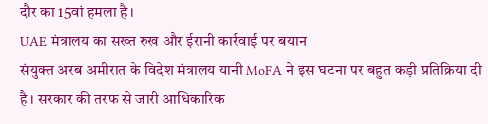दौर का 15वां हमला है।
UAE मंत्रालय का सख्त रुख और ईरानी कार्रवाई पर बयान
संयुक्त अरब अमीरात के विदेश मंत्रालय यानी MoFA ने इस घटना पर बहुत कड़ी प्रतिक्रिया दी है। सरकार की तरफ से जारी आधिकारिक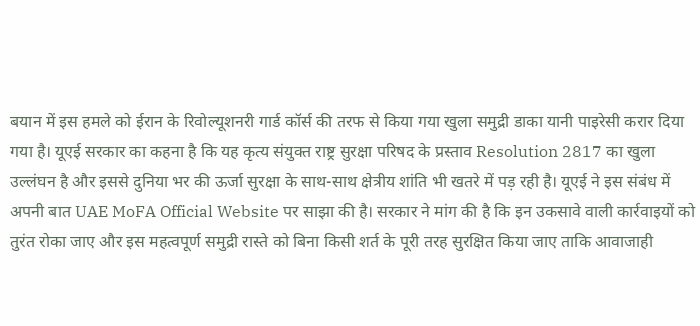बयान में इस हमले को ईरान के रिवोल्यूशनरी गार्ड कॉर्स की तरफ से किया गया खुला समुद्री डाका यानी पाइरेसी करार दिया गया है। यूएई सरकार का कहना है कि यह कृत्य संयुक्त राष्ट्र सुरक्षा परिषद के प्रस्ताव Resolution 2817 का खुला उल्लंघन है और इससे दुनिया भर की ऊर्जा सुरक्षा के साथ-साथ क्षेत्रीय शांति भी खतरे में पड़ रही है। यूएई ने इस संबंध में अपनी बात UAE MoFA Official Website पर साझा की है। सरकार ने मांग की है कि इन उकसावे वाली कार्रवाइयों को तुरंत रोका जाए और इस महत्वपूर्ण समुद्री रास्ते को बिना किसी शर्त के पूरी तरह सुरक्षित किया जाए ताकि आवाजाही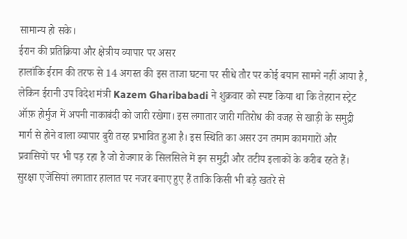सामान्य हो सके।
ईरान की प्रतिक्रिया और क्षेत्रीय व्यापार पर असर
हालांकि ईरान की तरफ से 14 अगस्त की इस ताजा घटना पर सीधे तौर पर कोई बयान सामने नहीं आया है, लेकिन ईरानी उप विदेश मंत्री Kazem Gharibabadi ने शुक्रवार को स्पष्ट किया था कि तेहरान स्ट्रेट ऑफ़ होर्मुज में अपनी नाकाबंदी को जारी रखेगा। इस लगातार जारी गतिरोध की वजह से खाड़ी के समुद्री मार्ग से होने वाला व्यापार बुरी तरह प्रभावित हुआ है। इस स्थिति का असर उन तमाम कामगारों और प्रवासियों पर भी पड़ रहा है जो रोजगार के सिलसिले में इन समुद्री और तटीय इलाकों के करीब रहते हैं। सुरक्षा एजेंसियां लगातार हालात पर नजर बनाए हुए हैं ताकि किसी भी बड़े खतरे से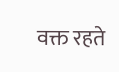वक्त रहते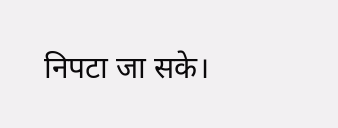निपटा जा सके।